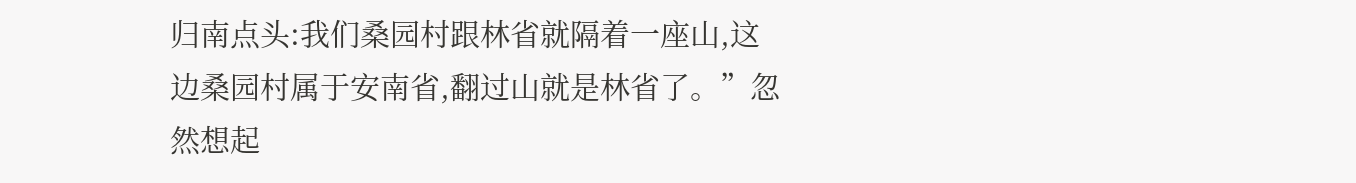归南点头:我们桑园村跟林省就隔着一座山,这边桑园村属于安南省,翻过山就是林省了。”忽然想起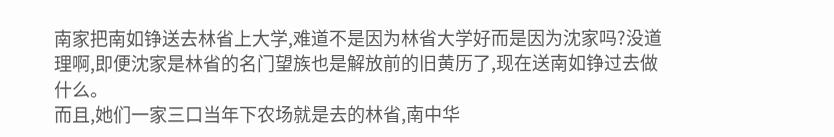南家把南如铮送去林省上大学,难道不是因为林省大学好而是因为沈家吗?没道理啊,即便沈家是林省的名门望族也是解放前的旧黄历了,现在送南如铮过去做什么。
而且,她们一家三口当年下农场就是去的林省,南中华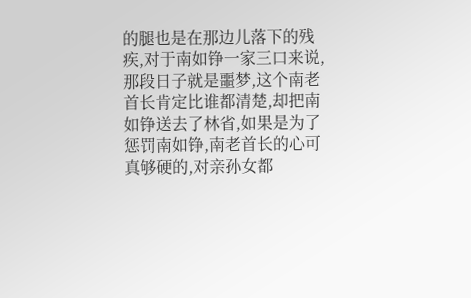的腿也是在那边儿落下的残疾,对于南如铮一家三口来说,那段日子就是噩梦,这个南老首长肯定比谁都清楚,却把南如铮送去了林省,如果是为了惩罚南如铮,南老首长的心可真够硬的,对亲孙女都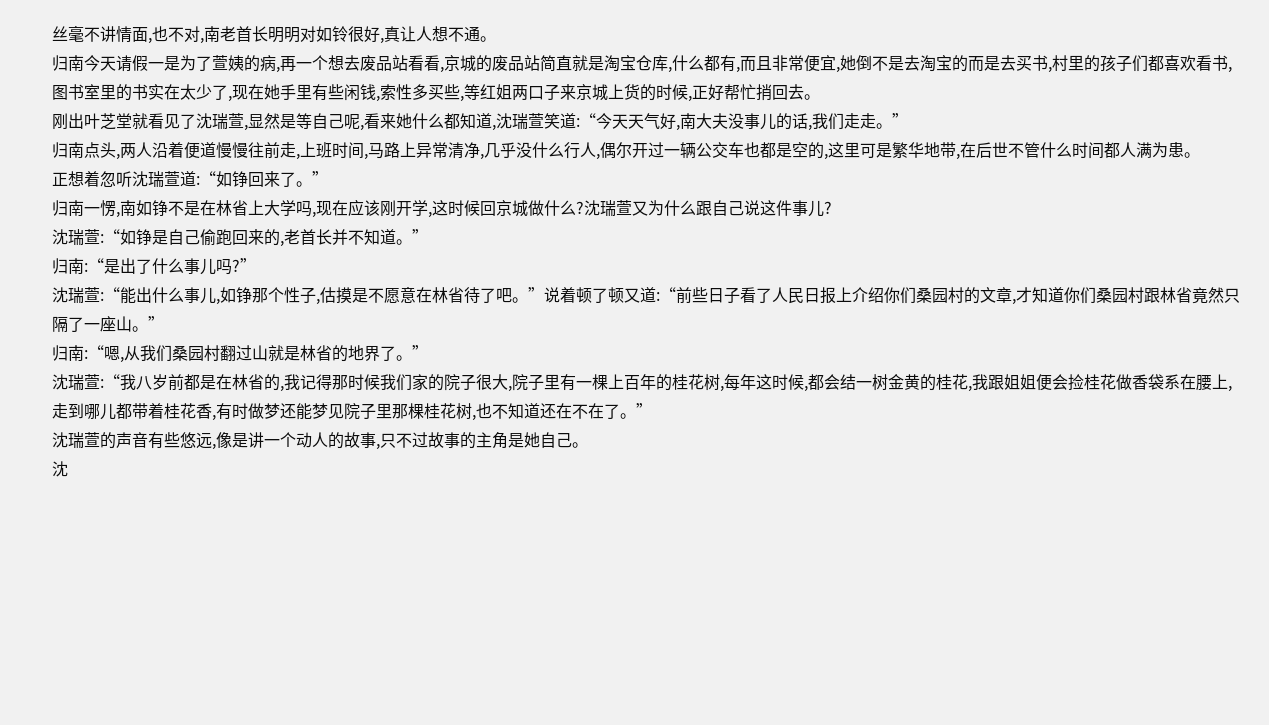丝毫不讲情面,也不对,南老首长明明对如铃很好,真让人想不通。
归南今天请假一是为了萱姨的病,再一个想去废品站看看,京城的废品站简直就是淘宝仓库,什么都有,而且非常便宜,她倒不是去淘宝的而是去买书,村里的孩子们都喜欢看书,图书室里的书实在太少了,现在她手里有些闲钱,索性多买些,等红姐两口子来京城上货的时候,正好帮忙捎回去。
刚出叶芝堂就看见了沈瑞萱,显然是等自己呢,看来她什么都知道,沈瑞萱笑道:“今天天气好,南大夫没事儿的话,我们走走。”
归南点头,两人沿着便道慢慢往前走,上班时间,马路上异常清净,几乎没什么行人,偶尔开过一辆公交车也都是空的,这里可是繁华地带,在后世不管什么时间都人满为患。
正想着忽听沈瑞萱道:“如铮回来了。”
归南一愣,南如铮不是在林省上大学吗,现在应该刚开学,这时候回京城做什么?沈瑞萱又为什么跟自己说这件事儿?
沈瑞萱:“如铮是自己偷跑回来的,老首长并不知道。”
归南:“是出了什么事儿吗?”
沈瑞萱:“能出什么事儿,如铮那个性子,估摸是不愿意在林省待了吧。”说着顿了顿又道:“前些日子看了人民日报上介绍你们桑园村的文章,才知道你们桑园村跟林省竟然只隔了一座山。”
归南:“嗯,从我们桑园村翻过山就是林省的地界了。”
沈瑞萱:“我八岁前都是在林省的,我记得那时候我们家的院子很大,院子里有一棵上百年的桂花树,每年这时候,都会结一树金黄的桂花,我跟姐姐便会捡桂花做香袋系在腰上,走到哪儿都带着桂花香,有时做梦还能梦见院子里那棵桂花树,也不知道还在不在了。”
沈瑞萱的声音有些悠远,像是讲一个动人的故事,只不过故事的主角是她自己。
沈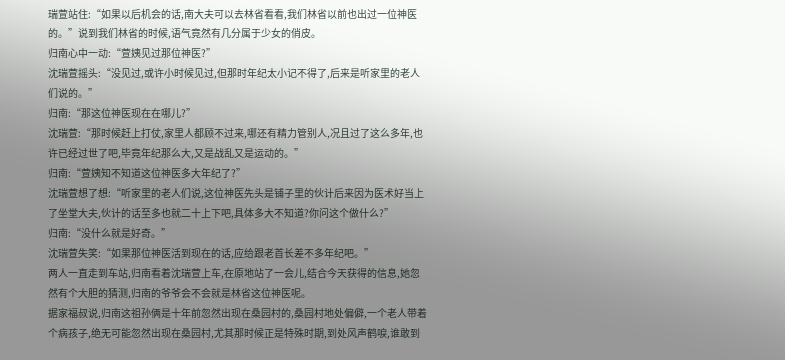瑞萱站住:“如果以后机会的话,南大夫可以去林省看看,我们林省以前也出过一位神医的。”说到我们林省的时候,语气竟然有几分属于少女的俏皮。
归南心中一动:“萱姨见过那位神医?”
沈瑞萱摇头:“没见过,或许小时候见过,但那时年纪太小记不得了,后来是听家里的老人们说的。”
归南:“那这位神医现在在哪儿?”
沈瑞萱:“那时候赶上打仗,家里人都顾不过来,哪还有精力管别人,况且过了这么多年,也许已经过世了吧,毕竟年纪那么大,又是战乱又是运动的。”
归南:“萱姨知不知道这位神医多大年纪了?”
沈瑞萱想了想:“听家里的老人们说,这位神医先头是铺子里的伙计后来因为医术好当上了坐堂大夫,伙计的话至多也就二十上下吧,具体多大不知道?你问这个做什么?”
归南:“没什么就是好奇。”
沈瑞萱失笑:“如果那位神医活到现在的话,应给跟老首长差不多年纪吧。”
两人一直走到车站,归南看着沈瑞萱上车,在原地站了一会儿,结合今天获得的信息,她忽然有个大胆的猜测,归南的爷爷会不会就是林省这位神医呢。
据家福叔说,归南这祖孙俩是十年前忽然出现在桑园村的,桑园村地处偏僻,一个老人带着个病孩子,绝无可能忽然出现在桑园村,尤其那时候正是特殊时期,到处风声鹤唳,谁敢到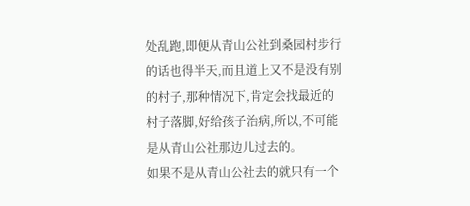处乱跑,即便从青山公社到桑园村步行的话也得半天,而且道上又不是没有别的村子,那种情况下,肯定会找最近的村子落脚,好给孩子治病,所以,不可能是从青山公社那边儿过去的。
如果不是从青山公社去的就只有一个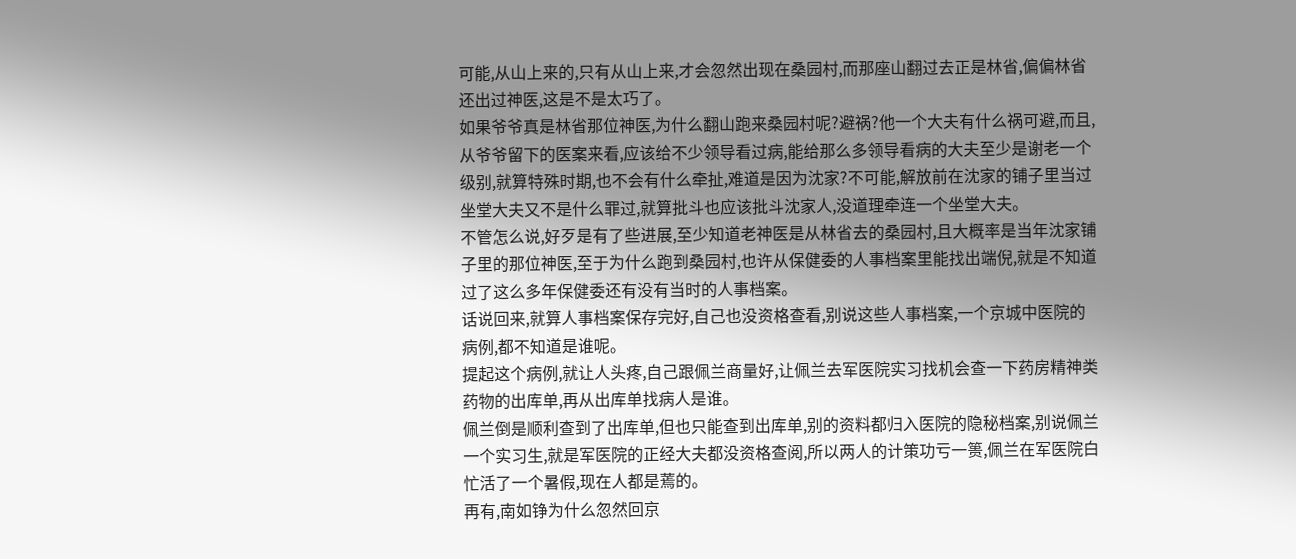可能,从山上来的,只有从山上来,才会忽然出现在桑园村,而那座山翻过去正是林省,偏偏林省还出过神医,这是不是太巧了。
如果爷爷真是林省那位神医,为什么翻山跑来桑园村呢?避祸?他一个大夫有什么祸可避,而且,从爷爷留下的医案来看,应该给不少领导看过病,能给那么多领导看病的大夫至少是谢老一个级别,就算特殊时期,也不会有什么牵扯,难道是因为沈家?不可能,解放前在沈家的铺子里当过坐堂大夫又不是什么罪过,就算批斗也应该批斗沈家人,没道理牵连一个坐堂大夫。
不管怎么说,好歹是有了些进展,至少知道老神医是从林省去的桑园村,且大概率是当年沈家铺子里的那位神医,至于为什么跑到桑园村,也许从保健委的人事档案里能找出端倪,就是不知道过了这么多年保健委还有没有当时的人事档案。
话说回来,就算人事档案保存完好,自己也没资格查看,别说这些人事档案,一个京城中医院的病例,都不知道是谁呢。
提起这个病例,就让人头疼,自己跟佩兰商量好,让佩兰去军医院实习找机会查一下药房精神类药物的出库单,再从出库单找病人是谁。
佩兰倒是顺利查到了出库单,但也只能查到出库单,别的资料都归入医院的隐秘档案,别说佩兰一个实习生,就是军医院的正经大夫都没资格查阅,所以两人的计策功亏一篑,佩兰在军医院白忙活了一个暑假,现在人都是蔫的。
再有,南如铮为什么忽然回京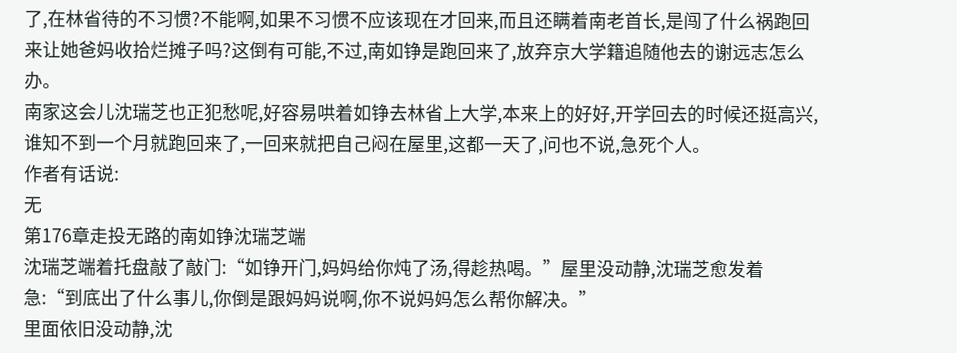了,在林省待的不习惯?不能啊,如果不习惯不应该现在才回来,而且还瞒着南老首长,是闯了什么祸跑回来让她爸妈收拾烂摊子吗?这倒有可能,不过,南如铮是跑回来了,放弃京大学籍追随他去的谢远志怎么办。
南家这会儿沈瑞芝也正犯愁呢,好容易哄着如铮去林省上大学,本来上的好好,开学回去的时候还挺高兴,谁知不到一个月就跑回来了,一回来就把自己闷在屋里,这都一天了,问也不说,急死个人。
作者有话说:
无
第176章走投无路的南如铮沈瑞芝端
沈瑞芝端着托盘敲了敲门:“如铮开门,妈妈给你炖了汤,得趁热喝。”屋里没动静,沈瑞芝愈发着急:“到底出了什么事儿,你倒是跟妈妈说啊,你不说妈妈怎么帮你解决。”
里面依旧没动静,沈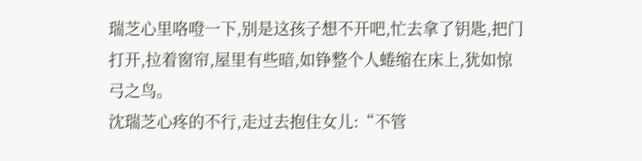瑞芝心里咯噔一下,别是这孩子想不开吧,忙去拿了钥匙,把门打开,拉着窗帘,屋里有些暗,如铮整个人蜷缩在床上,犹如惊弓之鸟。
沈瑞芝心疼的不行,走过去抱住女儿:“不管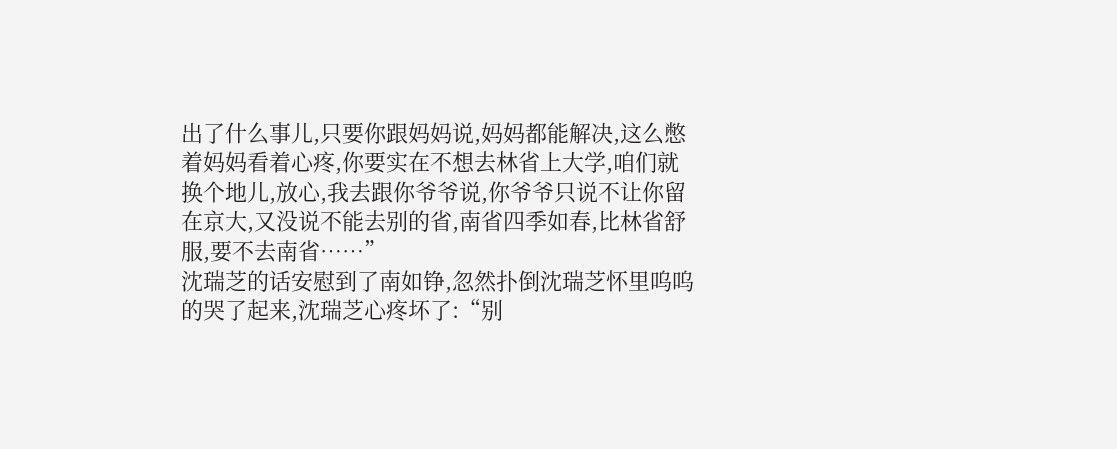出了什么事儿,只要你跟妈妈说,妈妈都能解决,这么憋着妈妈看着心疼,你要实在不想去林省上大学,咱们就换个地儿,放心,我去跟你爷爷说,你爷爷只说不让你留在京大,又没说不能去别的省,南省四季如春,比林省舒服,要不去南省……”
沈瑞芝的话安慰到了南如铮,忽然扑倒沈瑞芝怀里呜呜的哭了起来,沈瑞芝心疼坏了:“别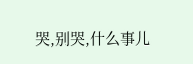哭,别哭,什么事儿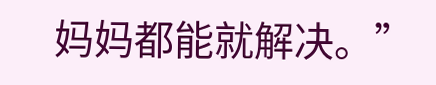妈妈都能就解决。”